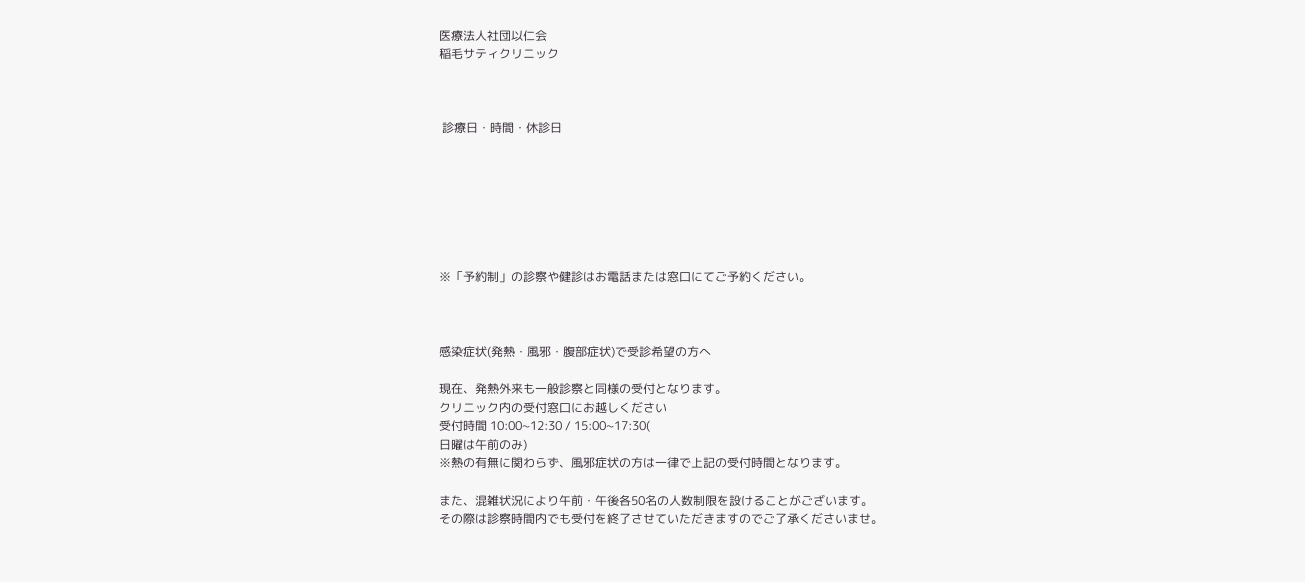医療法人社団以仁会
稲毛サティクリニック



 診療日・時間・休診日







※「予約制」の診察や健診はお電話または窓口にてご予約ください。



感染症状(発熱・風邪・腹部症状)で受診希望の方へ

現在、発熱外来も一般診察と同様の受付となります。
クリニック内の受付窓口にお越しください
受付時間 10:00~12:30 / 15:00~17:30(
日曜は午前のみ)
※熱の有無に関わらず、風邪症状の方は一律で上記の受付時間となります。

また、混雑状況により午前・午後各50名の人数制限を設けることがございます。
その際は診察時間内でも受付を終了させていただきますのでご了承くださいませ。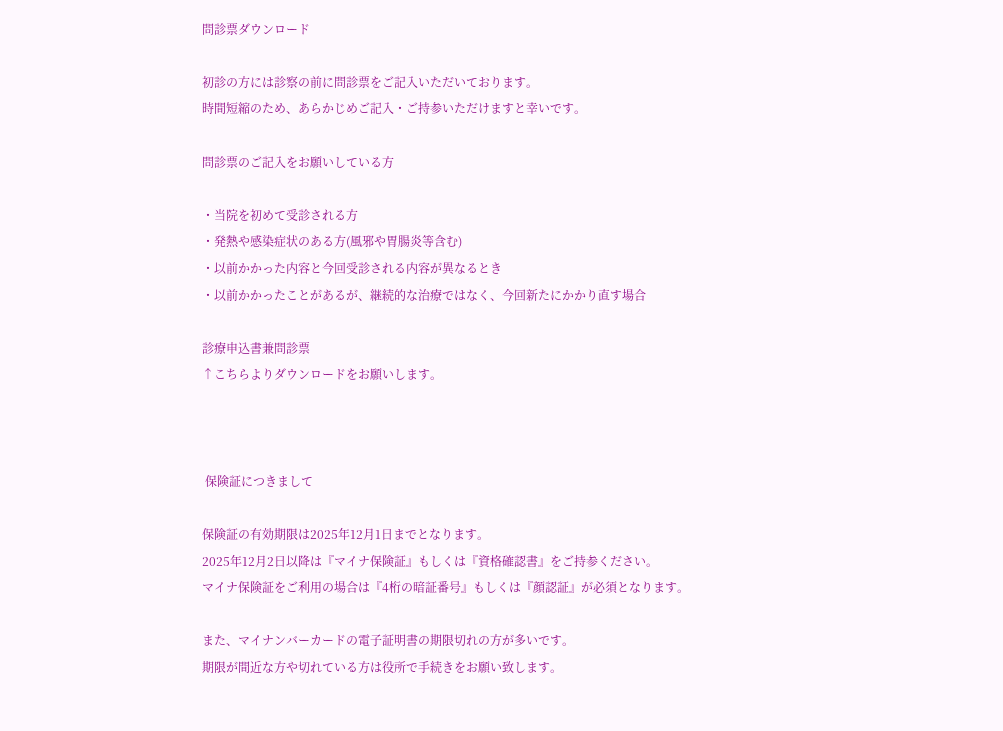問診票ダウンロード

初診の方には診察の前に問診票をご記入いただいております。
時間短縮のため、あらかじめご記入・ご持参いただけますと幸いです。

問診票のご記入をお願いしている方

・当院を初めて受診される方
・発熱や感染症状のある方(風邪や胃腸炎等含む)
・以前かかった内容と今回受診される内容が異なるとき
・以前かかったことがあるが、継続的な治療ではなく、今回新たにかかり直す場合

診療申込書兼問診票
↑こちらよりダウンロードをお願いします。



 保険証につきまして

保険証の有効期限は2025年12月1日までとなります。
2025年12月2日以降は『マイナ保険証』もしくは『資格確認書』をご持参ください。
マイナ保険証をご利用の場合は『4桁の暗証番号』もしくは『顔認証』が必須となります。

また、マイナンバーカードの電子証明書の期限切れの方が多いです。
期限が間近な方や切れている方は役所で手続きをお願い致します。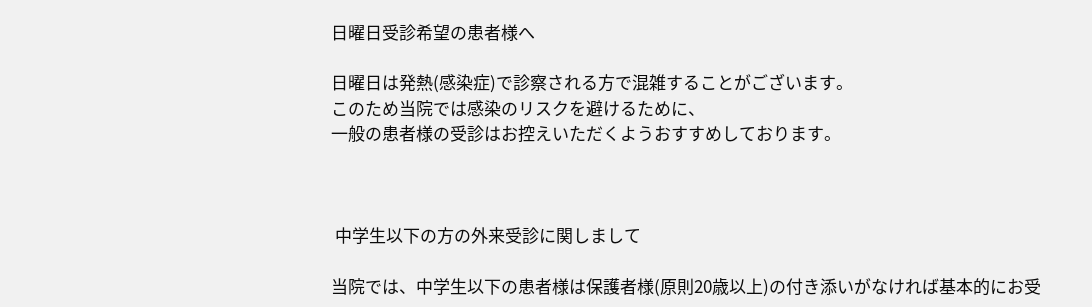日曜日受診希望の患者様へ

日曜日は発熱(感染症)で診察される方で混雑することがございます。
このため当院では感染のリスクを避けるために、
一般の患者様の受診はお控えいただくようおすすめしております。



 中学生以下の方の外来受診に関しまして

当院では、中学生以下の患者様は保護者様(原則20歳以上)の付き添いがなければ基本的にお受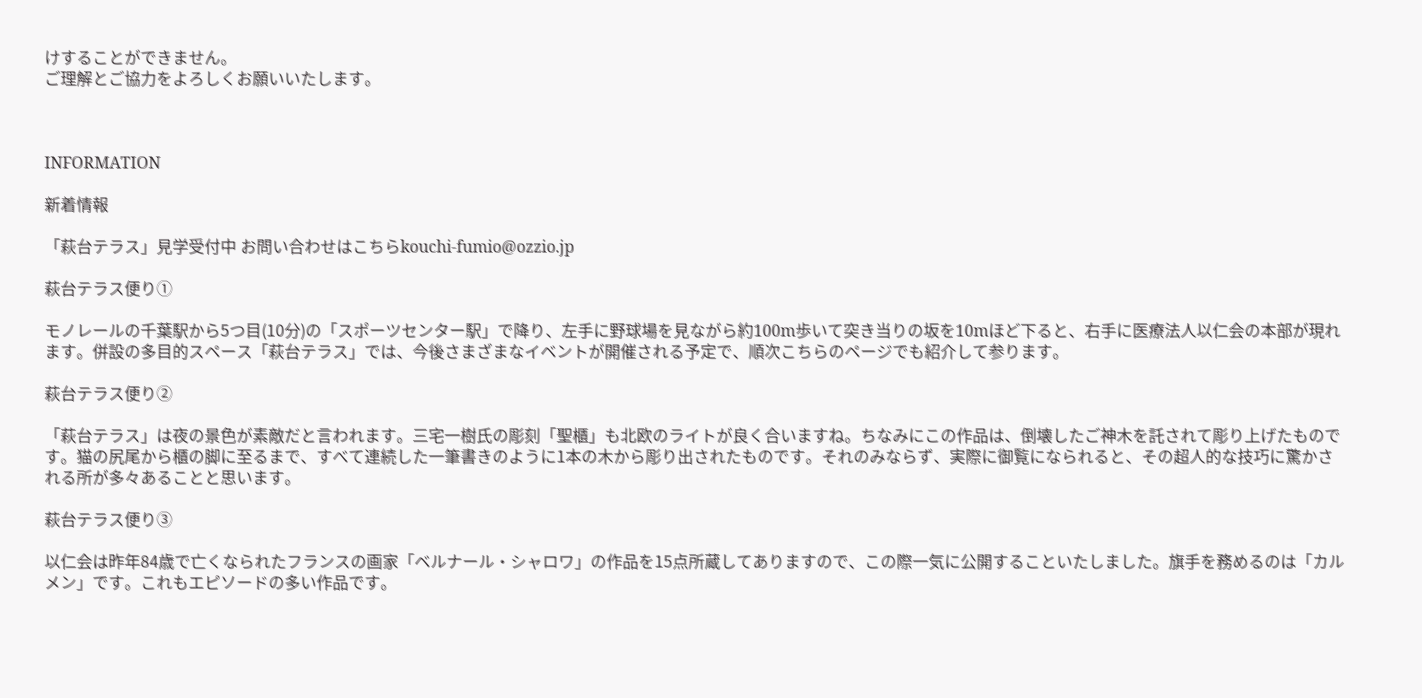けすることができません。
ご理解とご協力をよろしくお願いいたします。



INFORMATION

新着情報

「萩台テラス」見学受付中 お問い合わせはこちらkouchi-fumio@ozzio.jp

萩台テラス便り①

モノレールの千葉駅から5つ目(10分)の「スポーツセンター駅」で降り、左手に野球場を見ながら約100m歩いて突き当りの坂を10mほど下ると、右手に医療法人以仁会の本部が現れます。併設の多目的スペース「萩台テラス」では、今後さまざまなイベントが開催される予定で、順次こちらのページでも紹介して参ります。

萩台テラス便り②

「萩台テラス」は夜の景色が素敵だと言われます。三宅一樹氏の彫刻「聖櫃」も北欧のライトが良く合いますね。ちなみにこの作品は、倒壊したご神木を託されて彫り上げたものです。猫の尻尾から櫃の脚に至るまで、すべて連続した一筆書きのように1本の木から彫り出されたものです。それのみならず、実際に御覧になられると、その超人的な技巧に驚かされる所が多々あることと思います。

萩台テラス便り③

以仁会は昨年84歳で亡くなられたフランスの画家「ベルナール・シャロワ」の作品を15点所蔵してありますので、この際一気に公開することいたしました。旗手を務めるのは「カルメン」です。これもエピソードの多い作品です。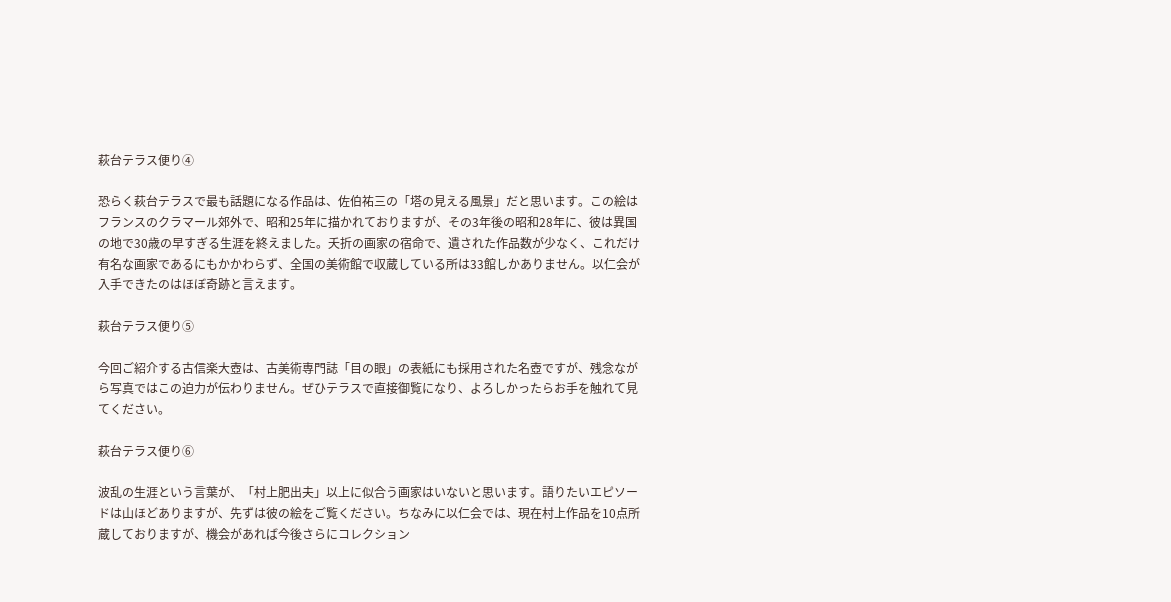萩台テラス便り④

恐らく萩台テラスで最も話題になる作品は、佐伯祐三の「塔の見える風景」だと思います。この絵はフランスのクラマール郊外で、昭和25年に描かれておりますが、その3年後の昭和28年に、彼は異国の地で30歳の早すぎる生涯を終えました。夭折の画家の宿命で、遺された作品数が少なく、これだけ有名な画家であるにもかかわらず、全国の美術館で収蔵している所は33館しかありません。以仁会が入手できたのはほぼ奇跡と言えます。

萩台テラス便り⑤

今回ご紹介する古信楽大壺は、古美術専門誌「目の眼」の表紙にも採用された名壺ですが、残念ながら写真ではこの迫力が伝わりません。ぜひテラスで直接御覧になり、よろしかったらお手を触れて見てください。

萩台テラス便り⑥

波乱の生涯という言葉が、「村上肥出夫」以上に似合う画家はいないと思います。語りたいエピソードは山ほどありますが、先ずは彼の絵をご覧ください。ちなみに以仁会では、現在村上作品を10点所蔵しておりますが、機会があれば今後さらにコレクション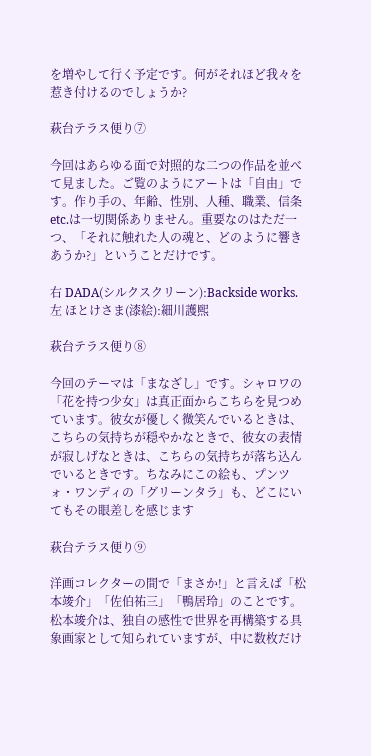を増やして行く予定です。何がそれほど我々を惹き付けるのでしょうか?

萩台テラス便り⑦

今回はあらゆる面で対照的な二つの作品を並べて見ました。ご覧のようにアートは「自由」です。作り手の、年齢、性別、人種、職業、信条etc.は一切関係ありません。重要なのはただ一つ、「それに触れた人の魂と、どのように響きあうか?」ということだけです。

右 DADA(シルクスクリーン):Backside works.
左 ほとけさま(漆絵):細川護熙

萩台テラス便り⑧

今回のテーマは「まなざし」です。シャロワの「花を持つ少女」は真正面からこちらを見つめています。彼女が優しく微笑んでいるときは、こちらの気持ちが穏やかなときで、彼女の表情が寂しげなときは、こちらの気持ちが落ち込んでいるときです。ちなみにこの絵も、プンツォ・ワンディの「グリーンタラ」も、どこにいてもその眼差しを感じます

萩台テラス便り⑨

洋画コレクターの間で「まさか!」と言えば「松本竣介」「佐伯祐三」「鴨居玲」のことです。松本竣介は、独自の感性で世界を再構築する具象画家として知られていますが、中に数枚だけ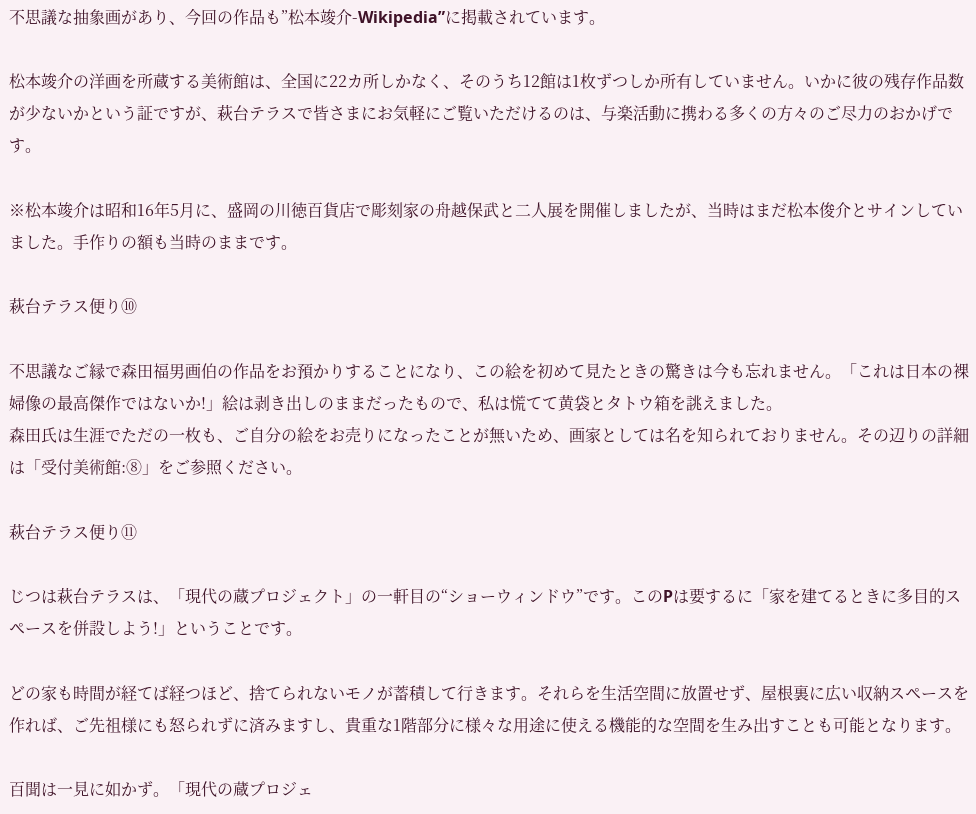不思議な抽象画があり、今回の作品も”松本竣介-Wikipedia”に掲載されています。

松本竣介の洋画を所蔵する美術館は、全国に22カ所しかなく、そのうち12館は1枚ずつしか所有していません。いかに彼の残存作品数が少ないかという証ですが、萩台テラスで皆さまにお気軽にご覧いただけるのは、与楽活動に携わる多くの方々のご尽力のおかげです。

※松本竣介は昭和16年5月に、盛岡の川徳百貨店で彫刻家の舟越保武と二人展を開催しましたが、当時はまだ松本俊介とサインしていました。手作りの額も当時のままです。

萩台テラス便り⑩

不思議なご縁で森田福男画伯の作品をお預かりすることになり、この絵を初めて見たときの驚きは今も忘れません。「これは日本の裸婦像の最高傑作ではないか!」絵は剥き出しのままだったもので、私は慌てて黄袋とタトウ箱を誂えました。
森田氏は生涯でただの一枚も、ご自分の絵をお売りになったことが無いため、画家としては名を知られておりません。その辺りの詳細は「受付美術館:⑧」をご参照ください。

萩台テラス便り⑪

じつは萩台テラスは、「現代の蔵プロジェクト」の一軒目の“ショーウィンドウ”です。このPは要するに「家を建てるときに多目的スペースを併設しよう!」ということです。

どの家も時間が経てば経つほど、捨てられないモノが蓄積して行きます。それらを生活空間に放置せず、屋根裏に広い収納スペースを作れば、ご先祖様にも怒られずに済みますし、貴重な1階部分に様々な用途に使える機能的な空間を生み出すことも可能となります。

百聞は一見に如かず。「現代の蔵プロジェ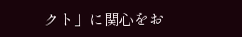クト」に関心をお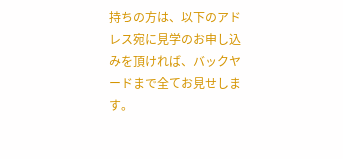持ちの方は、以下のアドレス宛に見学のお申し込みを頂ければ、バックヤードまで全てお見せします。